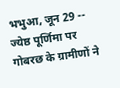भभुआ, जून 29 -- ज्येष्ठ पूर्णिमा पर गोबरछ के ग्रामीणों ने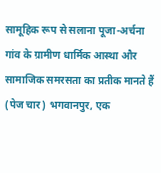सामूहिक रूप से सलाना पूजा-अर्चना गांव के ग्रामीण धार्मिक आस्था और सामाजिक समरसता का प्रतीक मानते हैं (पेज चार) भगवानपुर, एक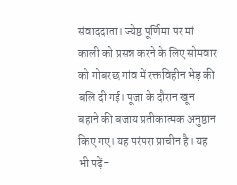संवाददाता। ज्येष्ठ पूर्णिमा पर मां काली को प्रसन्न करने के लिए सोमवार को गोबरछ गांव में रक्तविहीन भेड़ की बलि दी गई। पूजा के दौरान खून बहाने की बजाय प्रतीकात्मक अनुष्ठान किए गए। यह परंपरा प्राचीन है। यह भी पढ़ें-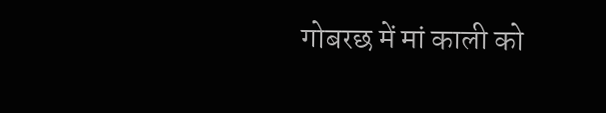गोबरछ में मां काली को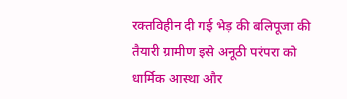रक्तविहीन दी गई भेड़ की बलिपूजा की तैयारी ग्रामीण इसे अनूठी परंपरा को धार्मिक आस्था और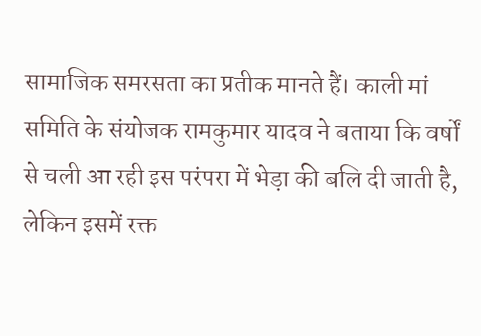सामाजिक समरसता का प्रतीक मानते हैं। काली मां समिति के संयोजक रामकुमार यादव ने बताया कि वर्षों से चली आ रही इस परंपरा में भेड़ा की बलि दी जाती है, लेकिन इसमें रक्त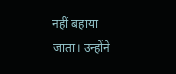नहीं बहाया जाता। उन्होंने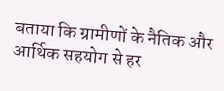बताया कि ग्रामीणों के नैतिक और आर्थिक सहयोग से हर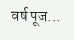वर्ष पूज...